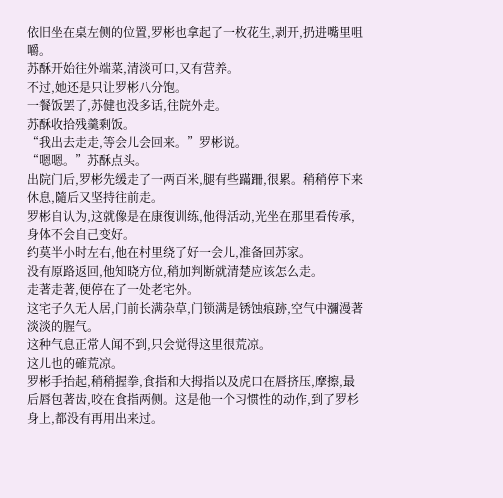依旧坐在桌左侧的位置,罗彬也拿起了一枚花生,剥开,扔进嘴里咀嚼。
苏酥开始往外端菜,清淡可口,又有营养。
不过,她还是只让罗彬八分饱。
一餐饭罢了,苏健也没多话,往院外走。
苏酥收拾残羹剩饭。
“我出去走走,等会儿会回来。”罗彬说。
“嗯嗯。”苏酥点头。
出院门后,罗彬先缓走了一两百米,腿有些蹣跚,很累。稍稍停下来休息,隨后又坚持往前走。
罗彬自认为,这就像是在康復训练,他得活动,光坐在那里看传承,身体不会自己变好。
约莫半小时左右,他在村里绕了好一会儿,准备回苏家。
没有原路返回,他知晓方位,稍加判断就清楚应该怎么走。
走著走著,便停在了一处老宅外。
这宅子久无人居,门前长满杂草,门锁满是锈蚀痕跡,空气中瀰漫著淡淡的腥气。
这种气息正常人闻不到,只会觉得这里很荒凉。
这儿也的確荒凉。
罗彬手抬起,稍稍握拳,食指和大拇指以及虎口在唇挤压,摩擦,最后唇包著齿,咬在食指两侧。这是他一个习惯性的动作,到了罗杉身上,都没有再用出来过。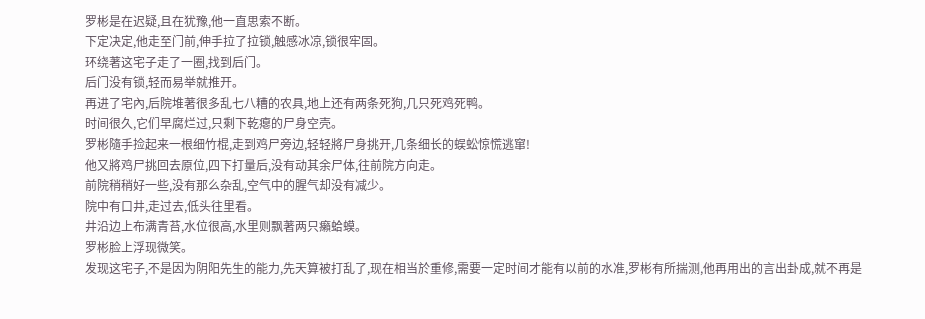罗彬是在迟疑,且在犹豫,他一直思索不断。
下定决定,他走至门前,伸手拉了拉锁,触感冰凉,锁很牢固。
环绕著这宅子走了一圈,找到后门。
后门没有锁,轻而易举就推开。
再进了宅內,后院堆著很多乱七八糟的农具,地上还有两条死狗,几只死鸡死鸭。
时间很久,它们早腐烂过,只剩下乾瘪的尸身空壳。
罗彬隨手捡起来一根细竹棍,走到鸡尸旁边,轻轻將尸身挑开,几条细长的蜈蚣惊慌逃窜!
他又將鸡尸挑回去原位,四下打量后,没有动其余尸体,往前院方向走。
前院稍稍好一些,没有那么杂乱,空气中的腥气却没有减少。
院中有口井,走过去,低头往里看。
井沿边上布满青苔,水位很高,水里则飘著两只癩蛤蟆。
罗彬脸上浮现微笑。
发现这宅子,不是因为阴阳先生的能力,先天算被打乱了,现在相当於重修,需要一定时间才能有以前的水准,罗彬有所揣测,他再用出的言出卦成,就不再是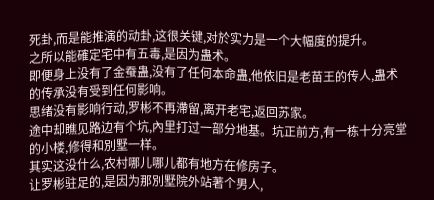死卦,而是能推演的动卦,这很关键,对於实力是一个大幅度的提升。
之所以能確定宅中有五毒,是因为蛊术。
即便身上没有了金蚕蛊,没有了任何本命蛊,他依旧是老苗王的传人,蛊术的传承没有受到任何影响。
思绪没有影响行动,罗彬不再滯留,离开老宅,返回苏家。
途中却瞧见路边有个坑,內里打过一部分地基。坑正前方,有一栋十分亮堂的小楼,修得和別墅一样。
其实这没什么,农村哪儿哪儿都有地方在修房子。
让罗彬驻足的,是因为那別墅院外站著个男人,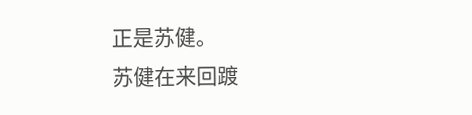正是苏健。
苏健在来回踱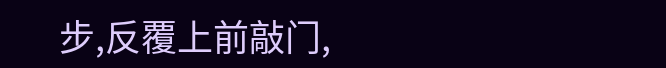步,反覆上前敲门,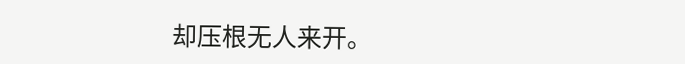却压根无人来开。